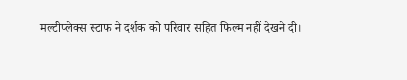मल्टीप्लेक्स स्टाफ ने दर्शक को परिवार सहित फिल्म नहीं देखने दी।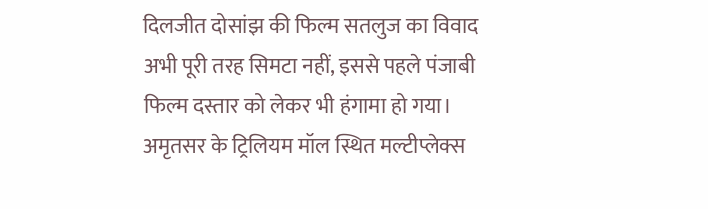दिलजीत दोसांझ की फिल्म सतलुज का विवाद अभी पूरी तरह सिमटा नहीं, इससे पहले पंजाबी फिल्म दस्तार को लेकर भी हंगामा हो गया। अमृतसर के ट्रिलियम मॉल स्थित मल्टीप्लेक्स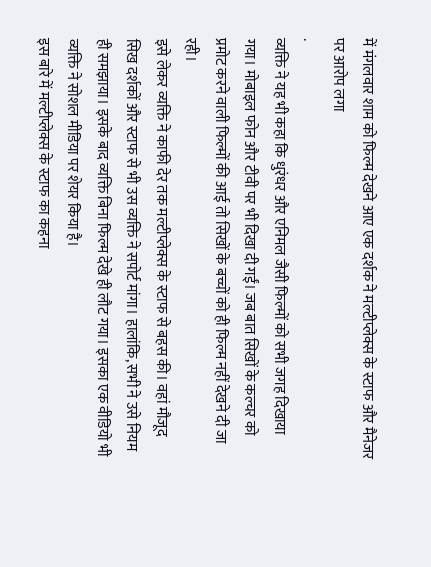में मंगलवार शाम को फिल्म देखने आए एक दर्शक ने मल्टीप्लेक्स के स्टाफ और मैनेजर पर आरोप लगा
.
व्यक्ति ने यह भी कहा कि धुरंधर और एनिमल जैसी फिल्मों को सभी जगह दिखाया गया। मोबाइल फोन और टीवी पर भी दिखा दी गईं। जब बात सिखों के कल्चर को प्रमोट करने वाली फिल्मों की आई तो सिखों के बच्चों को ही फिल्म नहीं देखने दी जा रही।
इसे लेकर व्यक्ति ने काफी देर तक मल्टीप्लेक्स के स्टाफ से बहस की। वहां मौजूद सिख दर्शकों और स्टाफ से भी उस व्यक्ति ने सपोर्ट मांगा। हालांकि, सभी ने उसे नियम ही समझाया। इसके बाद व्यक्ति बिना फिल्म देखे ही लौट गया। इसका एक वीडियो भी व्यक्ति ने सोशल मीडिया पर शेयर किया है।
इस बारे में मल्टीप्लेक्स के स्टाफ का कहना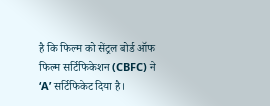है कि फिल्म को सेंट्रल बोर्ड ऑफ फिल्म सर्टिफिकेशन (CBFC) ने ‘A’ सर्टिफिकेट दिया है।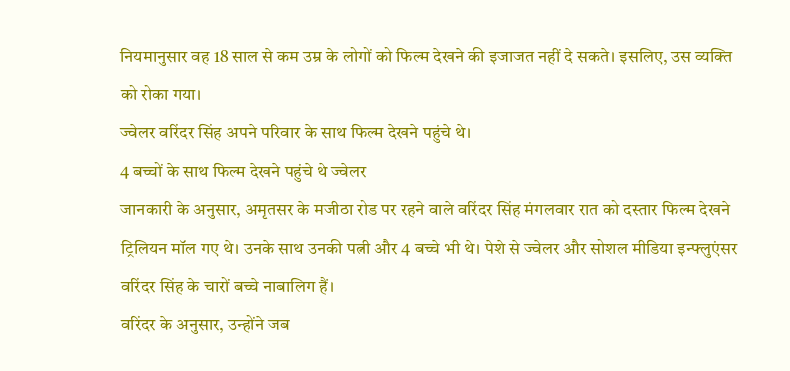नियमानुसार वह 18 साल से कम उम्र के लोगों को फिल्म देखने की इजाजत नहीं दे सकते। इसलिए, उस व्यक्ति को रोका गया।
ज्वेलर वरिंदर सिंह अपने परिवार के साथ फिल्म देखने पहुंचे थे।
4 बच्चों के साथ फिल्म देखने पहुंचे थे ज्वेलर
जानकारी के अनुसार, अमृतसर के मजीठा रोड पर रहने वाले वरिंदर सिंह मंगलवार रात को दस्तार फिल्म देखने ट्रिलियन मॉल गए थे। उनके साथ उनकी पत्नी और 4 बच्चे भी थे। पेशे से ज्वेलर और सोशल मीडिया इन्फ्लुएंसर वरिंदर सिंह के चारों बच्चे नाबालिग हैं।
वरिंदर के अनुसार, उन्होंने जब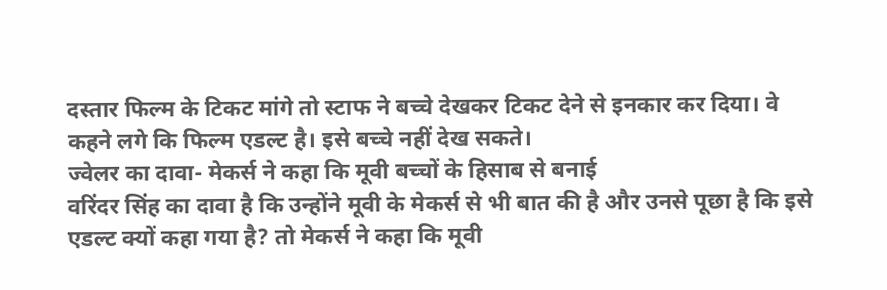दस्तार फिल्म के टिकट मांगे तो स्टाफ ने बच्चे देखकर टिकट देने से इनकार कर दिया। वे कहने लगे कि फिल्म एडल्ट है। इसे बच्चे नहीं देख सकते।
ज्वेलर का दावा- मेकर्स ने कहा कि मूवी बच्चों के हिसाब से बनाई
वरिंदर सिंह का दावा है कि उन्होंने मूवी के मेकर्स से भी बात की है और उनसे पूछा है कि इसे एडल्ट क्यों कहा गया है? तो मेकर्स ने कहा कि मूवी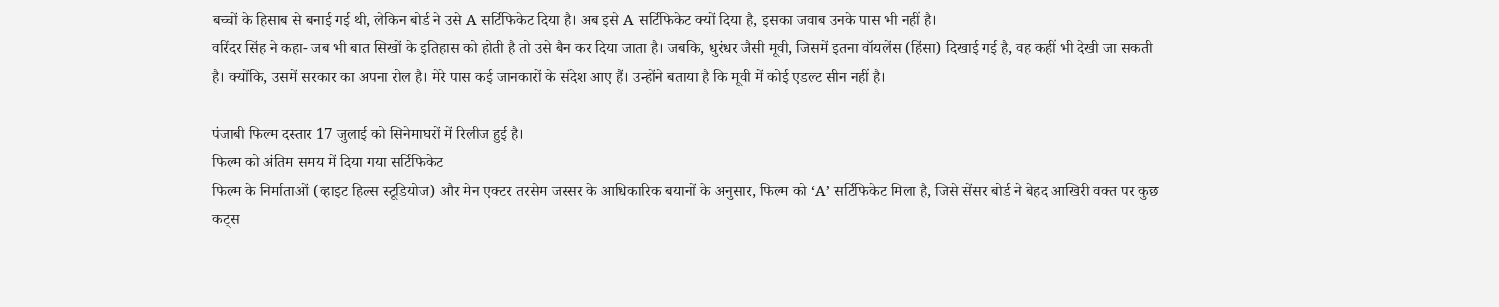बच्चों के हिसाब से बनाई गई थी, लेकिन बोर्ड ने उसे A सर्टिफिकेट दिया है। अब इसे A सर्टिफिकेट क्यों दिया है, इसका जवाब उनके पास भी नहीं है।
वरिंदर सिंह ने कहा- जब भी बात सिखों के इतिहास को होती है तो उसे बैन कर दिया जाता है। जबकि, धुरंधर जैसी मूवी, जिसमें इतना वॉयलेंस (हिंसा) दिखाई गई है, वह कहीं भी देखी जा सकती है। क्योंकि, उसमें सरकार का अपना रोल है। मेरे पास कई जानकारों के संदेश आए हैं। उन्होंने बताया है कि मूवी में कोई एडल्ट सीन नहीं है।

पंजाबी फिल्म दस्तार 17 जुलाई को सिनेमाघरों में रिलीज हुई है।
फिल्म को अंतिम समय में दिया गया सर्टिफिकेट
फिल्म के निर्माताओं (व्हाइट हिल्स स्टूडियोज) और मेन एक्टर तरसेम जस्सर के आधिकारिक बयानों के अनुसार, फिल्म को ‘A’ सर्टिफिकेट मिला है, जिसे सेंसर बोर्ड ने बेहद आखिरी वक्त पर कुछ कट्स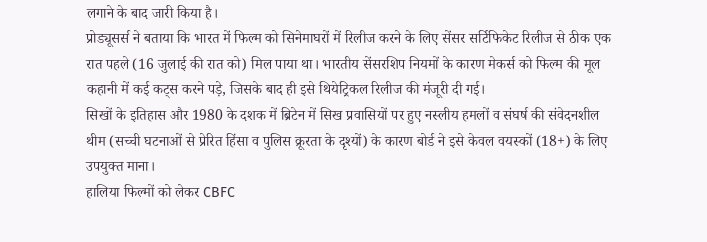लगाने के बाद जारी किया है।
प्रोड्यूसर्स ने बताया कि भारत में फिल्म को सिनेमाघरों में रिलीज करने के लिए सेंसर सर्टिफिकेट रिलीज से ठीक एक रात पहले (16 जुलाई की रात को) मिल पाया था। भारतीय सेंसरशिप नियमों के कारण मेकर्स को फिल्म की मूल कहानी में कई कट्स करने पड़े, जिसके बाद ही इसे थियेट्रिकल रिलीज की मंजूरी दी गई।
सिखों के इतिहास और 1980 के दशक में ब्रिटेन में सिख प्रवासियों पर हुए नस्लीय हमलों व संघर्ष की संवेदनशील थीम (सच्ची घटनाओं से प्रेरित हिंसा व पुलिस क्रूरता के दृश्यों) के कारण बोर्ड ने इसे केवल वयस्कों (18+) के लिए उपयुक्त माना।
हालिया फिल्मों को लेकर CBFC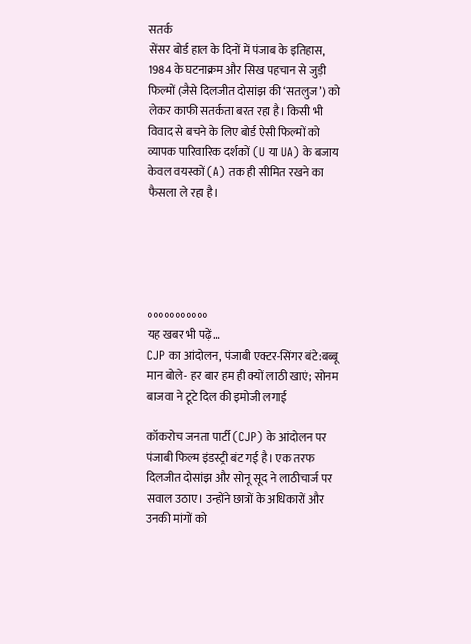सतर्क
सेंसर बोर्ड हाल के दिनों में पंजाब के इतिहास, 1984 के घटनाक्रम और सिख पहचान से जुड़ी फिल्मों (जैसे दिलजीत दोसांझ की ‘सतलुज’) को लेकर काफी सतर्कता बरत रहा है। किसी भी विवाद से बचने के लिए बोर्ड ऐसी फिल्मों को व्यापक पारिवारिक दर्शकों (U या UA) के बजाय केवल वयस्कों (A) तक ही सीमित रखने का फैसला ले रहा है।





॰॰॰॰॰॰॰॰॰॰॰
यह खबर भी पढ़ें…
CJP का आंदोलन, पंजाबी एक्टर-सिंगर बंटे:बब्बू मान बोले- हर बार हम ही क्यों लाठी खाएं; सोनम बाजवा ने टूटे दिल की इमोजी लगाई

कॉकरोच जनता पार्टी (CJP) के आंदोलन पर पंजाबी फिल्म इंडस्ट्री बंट गई है। एक तरफ दिलजीत दोसांझ और सोनू सूद ने लाठीचार्ज पर सवाल उठाए। उन्होंने छात्रों के अधिकारों और उनकी मांगों को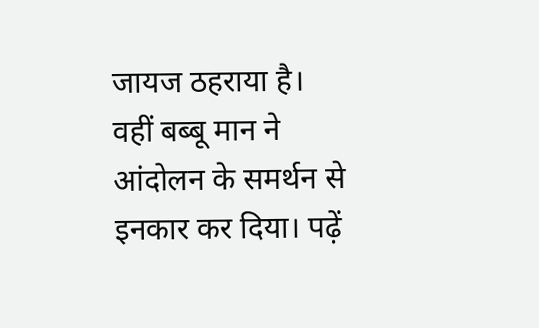जायज ठहराया है। वहीं बब्बू मान ने आंदोलन के समर्थन से इनकार कर दिया। पढ़ें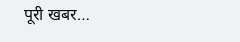पूरी खबर…